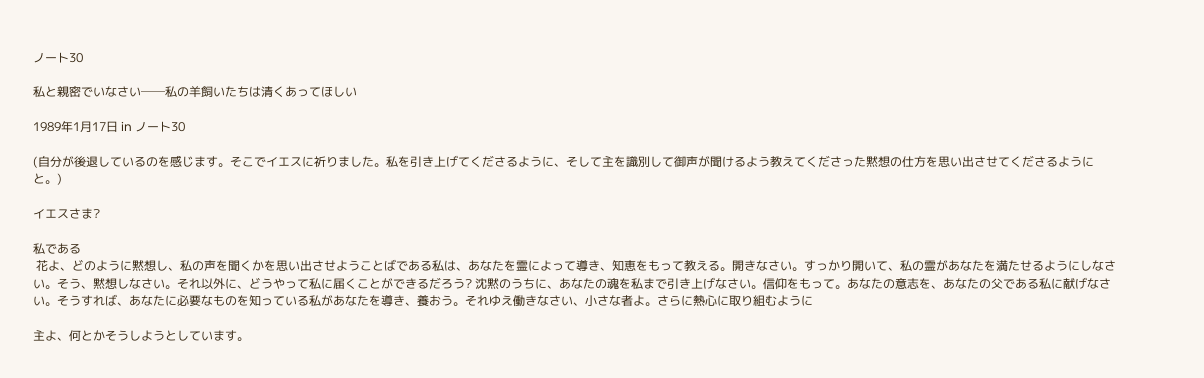ノート30

私と親密でいなさい──私の羊飼いたちは清くあってほしい

1989年1月17日 in ノート30

(自分が後退しているのを感じます。そこでイエスに祈りました。私を引き上げてくださるように、そして主を識別して御声が聞けるよう教えてくださった黙想の仕方を思い出させてくださるようにと。)

イエスさま?

私である
 花よ、どのように黙想し、私の声を聞くかを思い出させようことばである私は、あなたを霊によって導き、知恵をもって教える。開きなさい。すっかり開いて、私の霊があなたを満たせるようにしなさい。そう、黙想しなさい。それ以外に、どうやって私に届くことができるだろう? 沈黙のうちに、あなたの魂を私まで引き上げなさい。信仰をもって。あなたの意志を、あなたの父である私に献げなさい。そうすれば、あなたに必要なものを知っている私があなたを導き、養おう。それゆえ働きなさい、小さな者よ。さらに熱心に取り組むように

主よ、何とかそうしようとしています。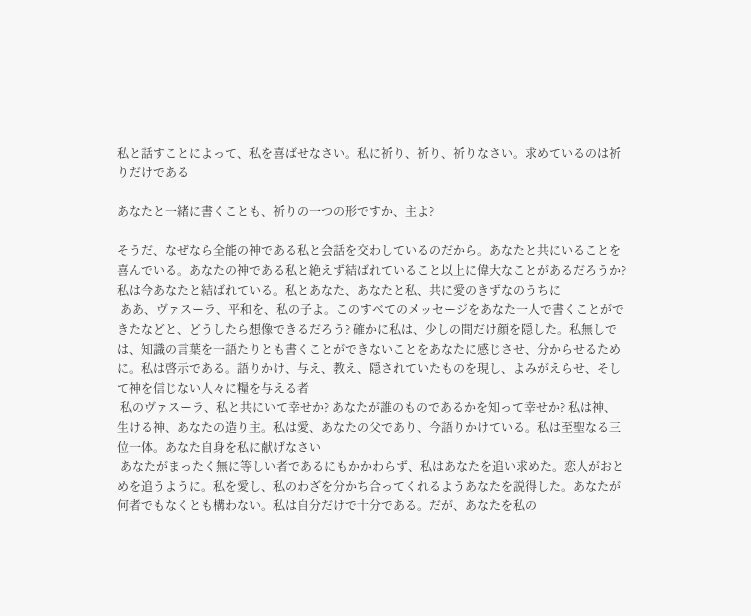私と話すことによって、私を喜ばせなさい。私に祈り、祈り、祈りなさい。求めているのは祈りだけである

あなたと一緒に書くことも、祈りの一つの形ですか、主よ?

そうだ、なぜなら全能の神である私と会話を交わしているのだから。あなたと共にいることを喜んでいる。あなたの神である私と絶えず結ばれていること以上に偉大なことがあるだろうか? 私は今あなたと結ばれている。私とあなた、あなたと私、共に愛のきずなのうちに
 ああ、ヴァスーラ、平和を、私の子よ。このすべてのメッセージをあなた一人で書くことができたなどと、どうしたら想像できるだろう? 確かに私は、少しの間だけ顔を隠した。私無しでは、知識の言葉を一語たりとも書くことができないことをあなたに感じさせ、分からせるために。私は啓示である。語りかけ、与え、教え、隠されていたものを現し、よみがえらせ、そして神を信じない人々に糧を与える者
 私のヴァスーラ、私と共にいて幸せか? あなたが誰のものであるかを知って幸せか? 私は神、生ける神、あなたの造り主。私は愛、あなたの父であり、今語りかけている。私は至聖なる三位一体。あなた自身を私に献げなさい
 あなたがまったく無に等しい者であるにもかかわらず、私はあなたを追い求めた。恋人がおとめを追うように。私を愛し、私のわざを分かち合ってくれるようあなたを説得した。あなたが何者でもなくとも構わない。私は自分だけで十分である。だが、あなたを私の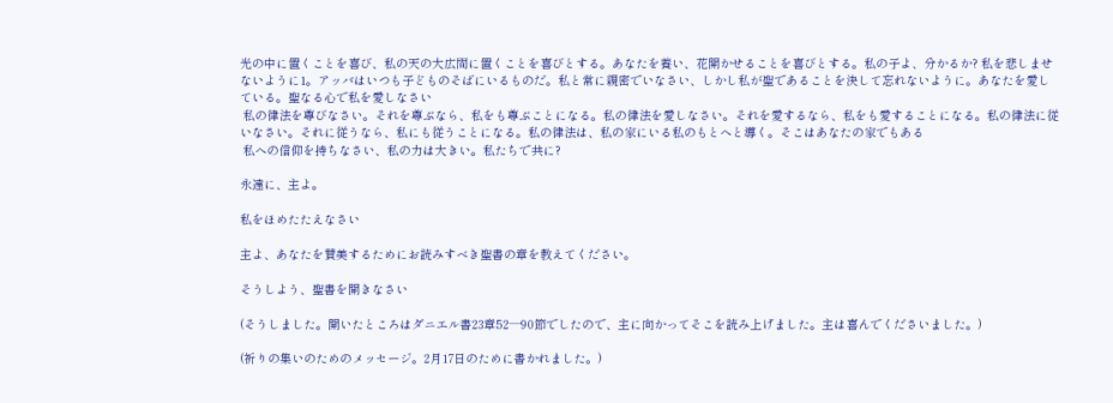光の中に置くことを喜び、私の天の大広間に置くことを喜びとする。あなたを養い、花開かせることを喜びとする。私の子よ、分かるか? 私を悲しませないように1。アッバはいつも子どものそばにいるものだ。私と常に親密でいなさい、しかし私が聖であることを決して忘れないように。あなたを愛している。聖なる心で私を愛しなさい
 私の律法を尊びなさい。それを尊ぶなら、私をも尊ぶことになる。私の律法を愛しなさい。それを愛するなら、私をも愛することになる。私の律法に従いなさい。それに従うなら、私にも従うことになる。私の律法は、私の家にいる私のもとへと導く。そこはあなたの家でもある
 私への信仰を持ちなさい、私の力は大きい。私たちで共に?

永遠に、主よ。

私をほめたたえなさい

主よ、あなたを賛美するためにお読みすべき聖書の章を教えてください。

そうしよう、聖書を開きなさい

(そうしました。開いたところはダニエル書23章52─90節でしたので、主に向かってそこを読み上げました。主は喜んでくださいました。)

(祈りの集いのためのメッセージ。2月17日のために書かれました。)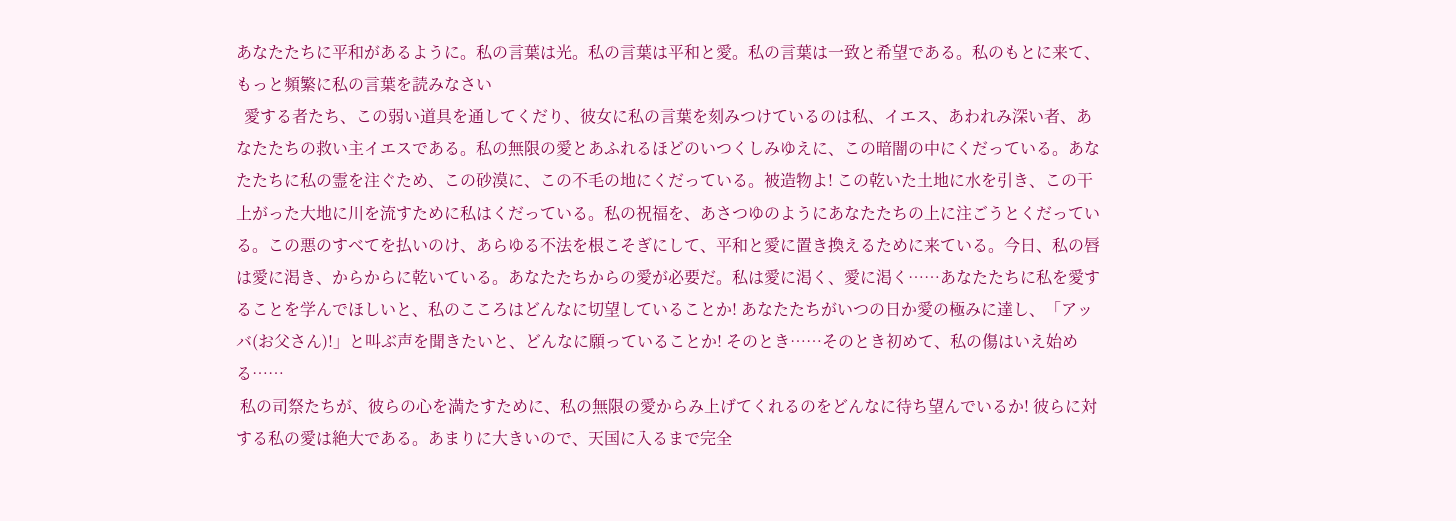あなたたちに平和があるように。私の言葉は光。私の言葉は平和と愛。私の言葉は一致と希望である。私のもとに来て、もっと頻繁に私の言葉を読みなさい
  愛する者たち、この弱い道具を通してくだり、彼女に私の言葉を刻みつけているのは私、イエス、あわれみ深い者、あなたたちの救い主イエスである。私の無限の愛とあふれるほどのいつくしみゆえに、この暗闇の中にくだっている。あなたたちに私の霊を注ぐため、この砂漠に、この不毛の地にくだっている。被造物よ! この乾いた土地に水を引き、この干上がった大地に川を流すために私はくだっている。私の祝福を、あさつゆのようにあなたたちの上に注ごうとくだっている。この悪のすべてを払いのけ、あらゆる不法を根こそぎにして、平和と愛に置き換えるために来ている。今日、私の唇は愛に渇き、からからに乾いている。あなたたちからの愛が必要だ。私は愛に渇く、愛に渇く……あなたたちに私を愛することを学んでほしいと、私のこころはどんなに切望していることか! あなたたちがいつの日か愛の極みに達し、「アッバ(お父さん)!」と叫ぶ声を聞きたいと、どんなに願っていることか! そのとき……そのとき初めて、私の傷はいえ始める……
 私の司祭たちが、彼らの心を満たすために、私の無限の愛からみ上げてくれるのをどんなに待ち望んでいるか! 彼らに対する私の愛は絶大である。あまりに大きいので、天国に入るまで完全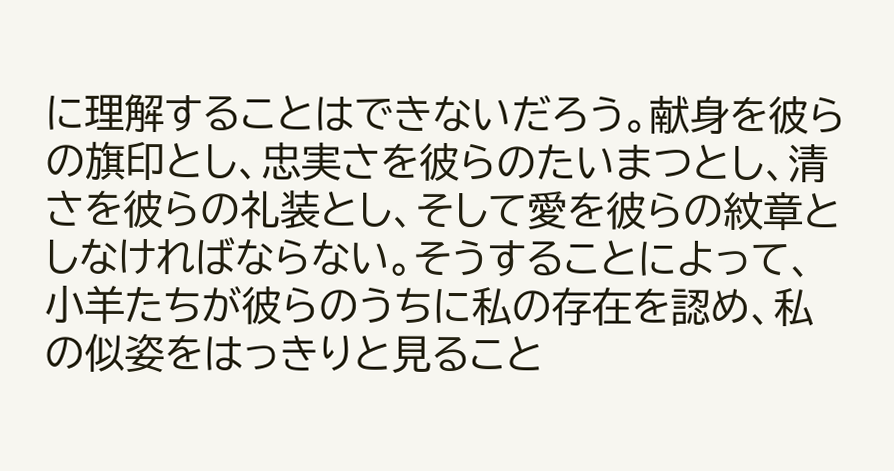に理解することはできないだろう。献身を彼らの旗印とし、忠実さを彼らのたいまつとし、清さを彼らの礼装とし、そして愛を彼らの紋章としなければならない。そうすることによって、小羊たちが彼らのうちに私の存在を認め、私の似姿をはっきりと見ること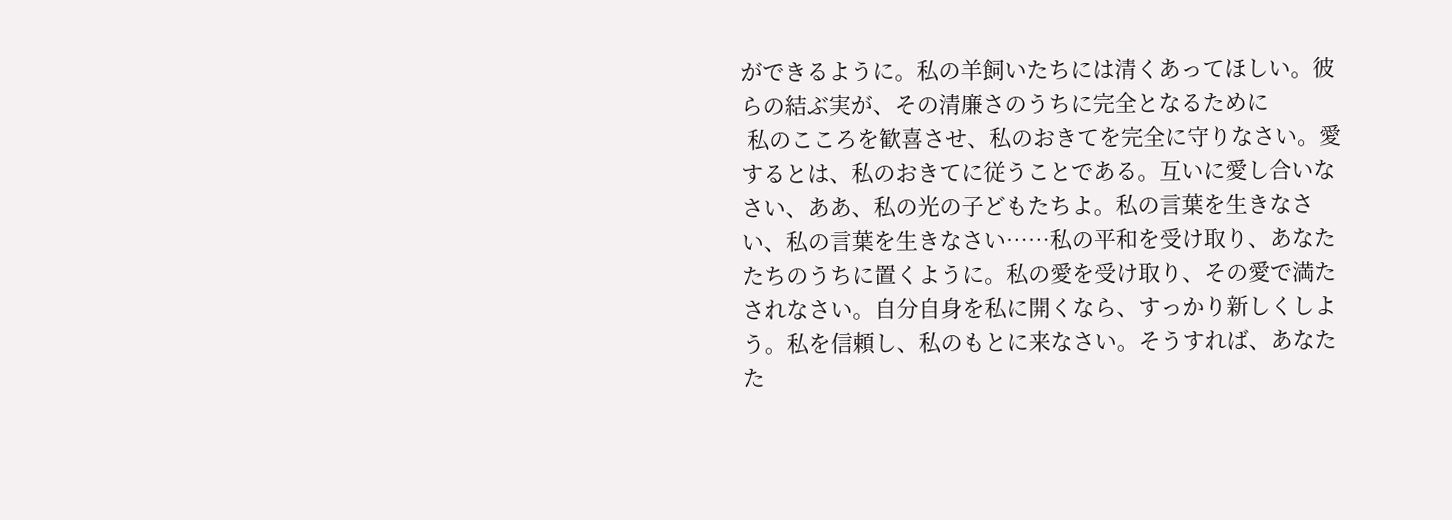ができるように。私の羊飼いたちには清くあってほしい。彼らの結ぶ実が、その清廉さのうちに完全となるために
 私のこころを歓喜させ、私のおきてを完全に守りなさい。愛するとは、私のおきてに従うことである。互いに愛し合いなさい、ああ、私の光の子どもたちよ。私の言葉を生きなさい、私の言葉を生きなさい……私の平和を受け取り、あなたたちのうちに置くように。私の愛を受け取り、その愛で満たされなさい。自分自身を私に開くなら、すっかり新しくしよう。私を信頼し、私のもとに来なさい。そうすれば、あなたた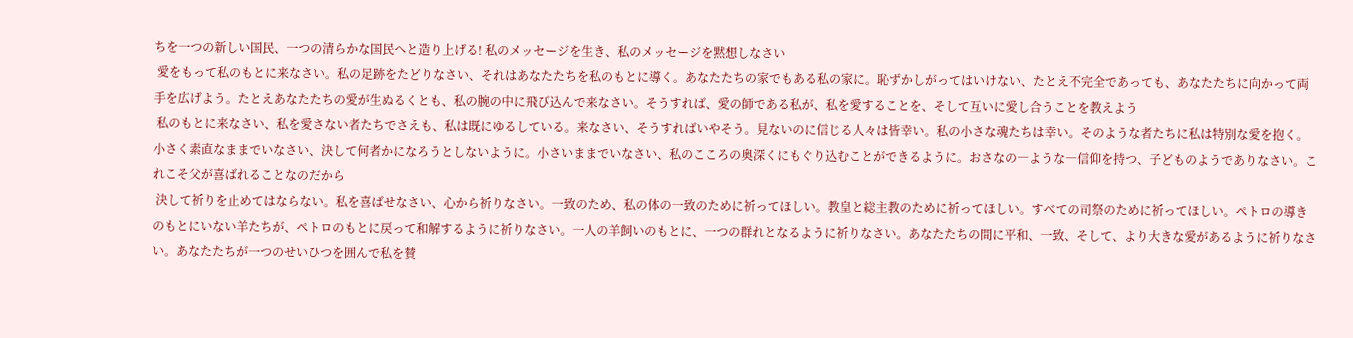ちを一つの新しい国民、一つの清らかな国民へと造り上げる! 私のメッセージを生き、私のメッセージを黙想しなさい
 愛をもって私のもとに来なさい。私の足跡をたどりなさい、それはあなたたちを私のもとに導く。あなたたちの家でもある私の家に。恥ずかしがってはいけない、たとえ不完全であっても、あなたたちに向かって両手を広げよう。たとえあなたたちの愛が生ぬるくとも、私の腕の中に飛び込んで来なさい。そうすれば、愛の師である私が、私を愛することを、そして互いに愛し合うことを教えよう
 私のもとに来なさい、私を愛さない者たちでさえも、私は既にゆるしている。来なさい、そうすればいやそう。見ないのに信じる人々は皆幸い。私の小さな魂たちは幸い。そのような者たちに私は特別な愛を抱く。小さく素直なままでいなさい、決して何者かになろうとしないように。小さいままでいなさい、私のこころの奥深くにもぐり込むことができるように。おさなの―ような―信仰を持つ、子どものようでありなさい。これこそ父が喜ばれることなのだから
 決して祈りを止めてはならない。私を喜ばせなさい、心から祈りなさい。一致のため、私の体の一致のために祈ってほしい。教皇と総主教のために祈ってほしい。すべての司祭のために祈ってほしい。ペトロの導きのもとにいない羊たちが、ペトロのもとに戻って和解するように祈りなさい。一人の羊飼いのもとに、一つの群れとなるように祈りなさい。あなたたちの間に平和、一致、そして、より大きな愛があるように祈りなさい。あなたたちが一つのせいひつを囲んで私を賛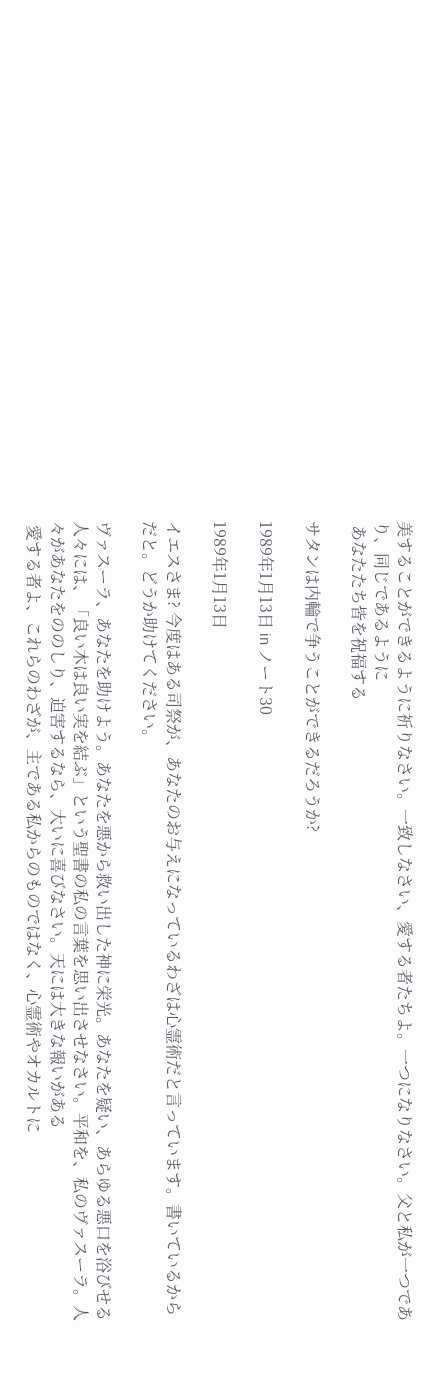美することができるように祈りなさい。一致しなさい、愛する者たちよ。一つになりなさい。父と私が一つであり、同じであるように
 あなたたち皆を祝福する

サタンは内輪で争うことができるだろうか?

1989年1月13日 in ノート30

1989年1月13日

イエスさま? 今度はある司祭が、あなたのお与えになっているわざは心霊術だと言っています。書いているからだと。どうか助けてください。

ヴァスーラ、あなたを助けよう。あなたを悪から救い出した神に栄光。あなたを疑い、あらゆる悪口を浴びせる人々には、「良い木は良い実を結ぶ」という聖書の私の言葉を思い出させなさい。平和を、私のヴァスーラ。人々があなたをののしり、迫害するなら、大いに喜びなさい。天には大きな報いがある
 愛する者よ、これらのわざが、主である私からのものではなく、心霊術やオカルトに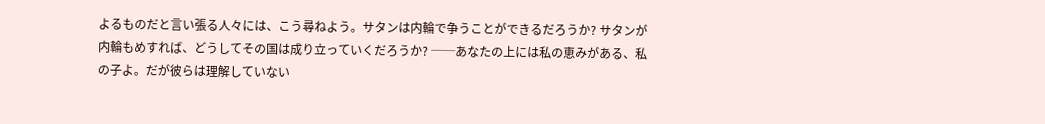よるものだと言い張る人々には、こう尋ねよう。サタンは内輪で争うことができるだろうか? サタンが内輪もめすれば、どうしてその国は成り立っていくだろうか? ──あなたの上には私の恵みがある、私の子よ。だが彼らは理解していない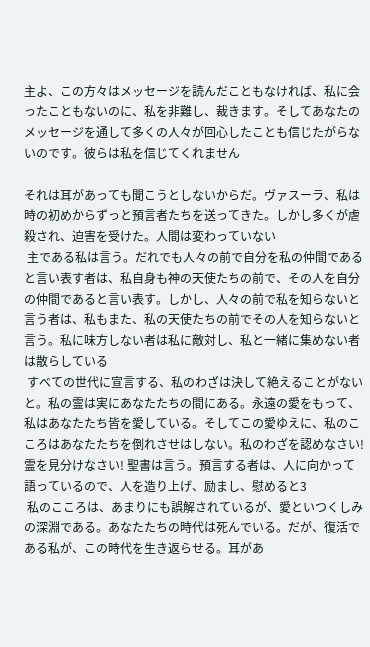主よ、この方々はメッセージを読んだこともなければ、私に会ったこともないのに、私を非難し、裁きます。そしてあなたのメッセージを通して多くの人々が回心したことも信じたがらないのです。彼らは私を信じてくれません

それは耳があっても聞こうとしないからだ。ヴァスーラ、私は時の初めからずっと預言者たちを送ってきた。しかし多くが虐殺され、迫害を受けた。人間は変わっていない
 主である私は言う。だれでも人々の前で自分を私の仲間であると言い表す者は、私自身も神の天使たちの前で、その人を自分の仲間であると言い表す。しかし、人々の前で私を知らないと言う者は、私もまた、私の天使たちの前でその人を知らないと言う。私に味方しない者は私に敵対し、私と一緒に集めない者は散らしている
 すべての世代に宣言する、私のわざは決して絶えることがないと。私の霊は実にあなたたちの間にある。永遠の愛をもって、私はあなたたち皆を愛している。そしてこの愛ゆえに、私のこころはあなたたちを倒れさせはしない。私のわざを認めなさい! 霊を見分けなさい! 聖書は言う。預言する者は、人に向かって語っているので、人を造り上げ、励まし、慰めると3
 私のこころは、あまりにも誤解されているが、愛といつくしみの深淵である。あなたたちの時代は死んでいる。だが、復活である私が、この時代を生き返らせる。耳があ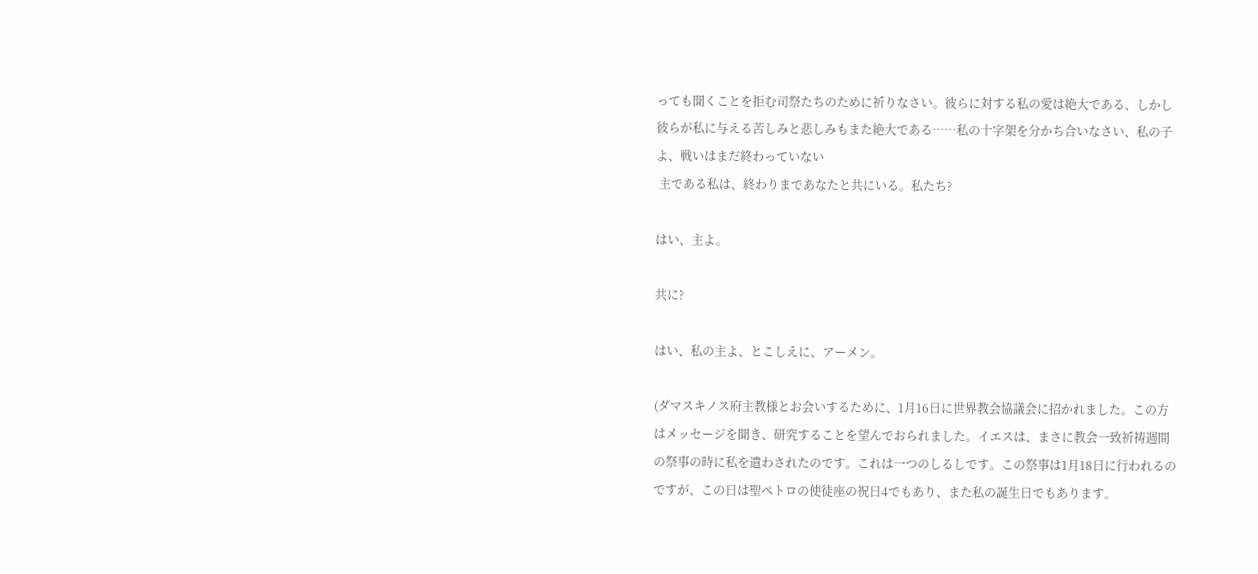っても聞くことを拒む司祭たちのために祈りなさい。彼らに対する私の愛は絶大である、しかし彼らが私に与える苦しみと悲しみもまた絶大である……私の十字架を分かち合いなさい、私の子よ、戦いはまだ終わっていない
 主である私は、終わりまであなたと共にいる。私たち?

はい、主よ。

共に?

はい、私の主よ、とこしえに、アーメン。

(ダマスキノス府主教様とお会いするために、1月16日に世界教会協議会に招かれました。この方はメッセージを聞き、研究することを望んでおられました。イエスは、まさに教会一致祈祷週間の祭事の時に私を遣わされたのです。これは一つのしるしです。この祭事は1月18日に行われるのですが、この日は聖ペトロの使徒座の祝日4でもあり、また私の誕生日でもあります。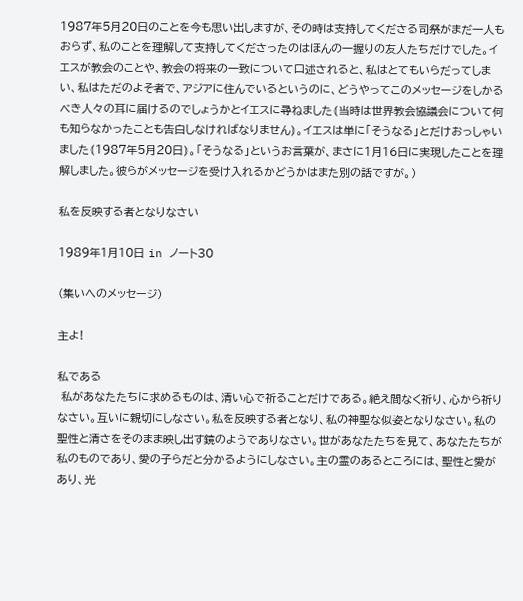1987年5月20日のことを今も思い出しますが、その時は支持してくださる司祭がまだ一人もおらず、私のことを理解して支持してくださったのはほんの一握りの友人たちだけでした。イエスが教会のことや、教会の将来の一致について口述されると、私はとてもいらだってしまい、私はただのよそ者で、アジアに住んでいるというのに、どうやってこのメッセージをしかるべき人々の耳に届けるのでしょうかとイエスに尋ねました⦅当時は世界教会協議会について何も知らなかったことも告白しなければなりません⦆。イエスは単に「そうなる」とだけおっしゃいました⦅1987年5月20日⦆。「そうなる」というお言葉が、まさに1月16日に実現したことを理解しました。彼らがメッセージを受け入れるかどうかはまた別の話ですが。)

私を反映する者となりなさい

1989年1月10日 in ノート30

(集いへのメッセージ)

主よ!

私である
 私があなたたちに求めるものは、清い心で祈ることだけである。絶え間なく祈り、心から祈りなさい。互いに親切にしなさい。私を反映する者となり、私の神聖な似姿となりなさい。私の聖性と清さをそのまま映し出す鏡のようでありなさい。世があなたたちを見て、あなたたちが私のものであり、愛の子らだと分かるようにしなさい。主の霊のあるところには、聖性と愛があり、光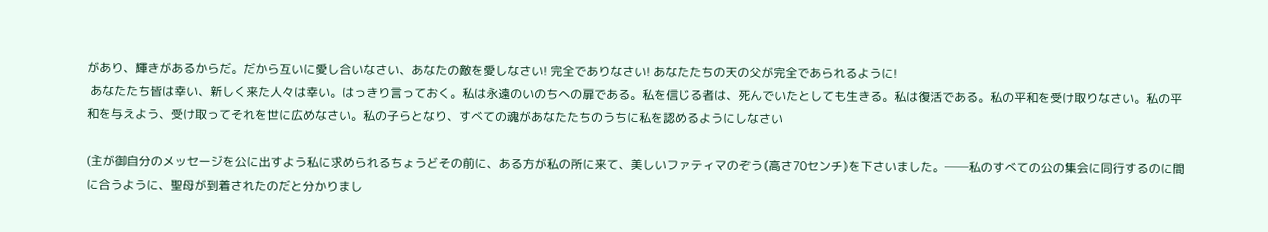があり、輝きがあるからだ。だから互いに愛し合いなさい、あなたの敵を愛しなさい! 完全でありなさい! あなたたちの天の父が完全であられるように!
 あなたたち皆は幸い、新しく来た人々は幸い。はっきり言っておく。私は永遠のいのちへの扉である。私を信じる者は、死んでいたとしても生きる。私は復活である。私の平和を受け取りなさい。私の平和を与えよう、受け取ってそれを世に広めなさい。私の子らとなり、すべての魂があなたたちのうちに私を認めるようにしなさい

(主が御自分のメッセージを公に出すよう私に求められるちょうどその前に、ある方が私の所に来て、美しいファティマのぞう⦅高さ70センチ⦆を下さいました。──私のすべての公の集会に同行するのに間に合うように、聖母が到着されたのだと分かりまし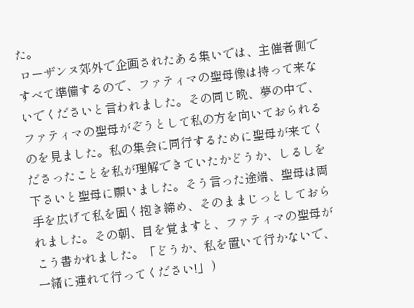た。
 ローザンヌ郊外で企画されたある集いでは、主催者側ですべて準備するので、ファティマの聖母像は持って来ないでくださいと言われました。その同じ晩、夢の中で、ファティマの聖母がぞうとして私の方を向いておられるのを見ました。私の集会に同行するために聖母が来てくださったことを私が理解できていたかどうか、しるしを下さいと聖母に願いました。そう言った途端、聖母は両手を広げて私を固く抱き締め、そのままじっとしておられました。その朝、目を覚ますと、ファティマの聖母がこう書かれました。「どうか、私を置いて行かないで、一緒に連れて行ってください!」 )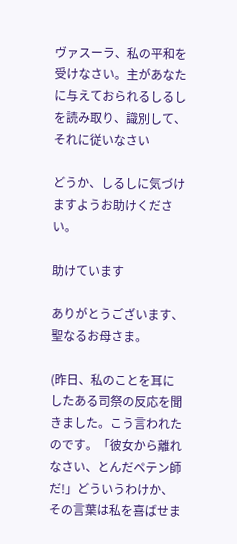ヴァスーラ、私の平和を受けなさい。主があなたに与えておられるしるしを読み取り、識別して、それに従いなさい

どうか、しるしに気づけますようお助けください。

助けています

ありがとうございます、聖なるお母さま。

(昨日、私のことを耳にしたある司祭の反応を聞きました。こう言われたのです。「彼女から離れなさい、とんだペテン師だ!」どういうわけか、その言葉は私を喜ばせま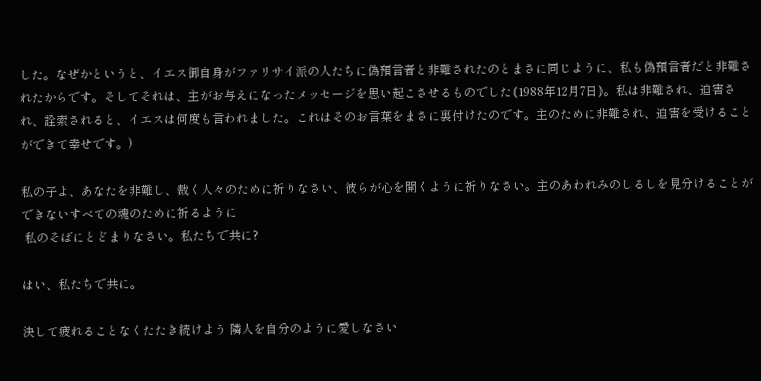した。なぜかというと、イエス御自身がファリサイ派の人たちに偽預言者と非難されたのとまさに同じように、私も偽預言者だと非難されたからです。そしてそれは、主がお与えになったメッセージを思い起こさせるものでした⦅1988年12月7日⦆。私は非難され、迫害され、詮索されると、イエスは何度も言われました。これはそのお言葉をまさに裏付けたのです。主のために非難され、迫害を受けることができて幸せです。)

私の子よ、あなたを非難し、裁く人々のために祈りなさい、彼らが心を開くように祈りなさい。主のあわれみのしるしを見分けることができないすべての魂のために祈るように
 私のそばにとどまりなさい。私たちで共に?

はい、私たちで共に。

決して疲れることなくたたき続けよう 隣人を自分のように愛しなさい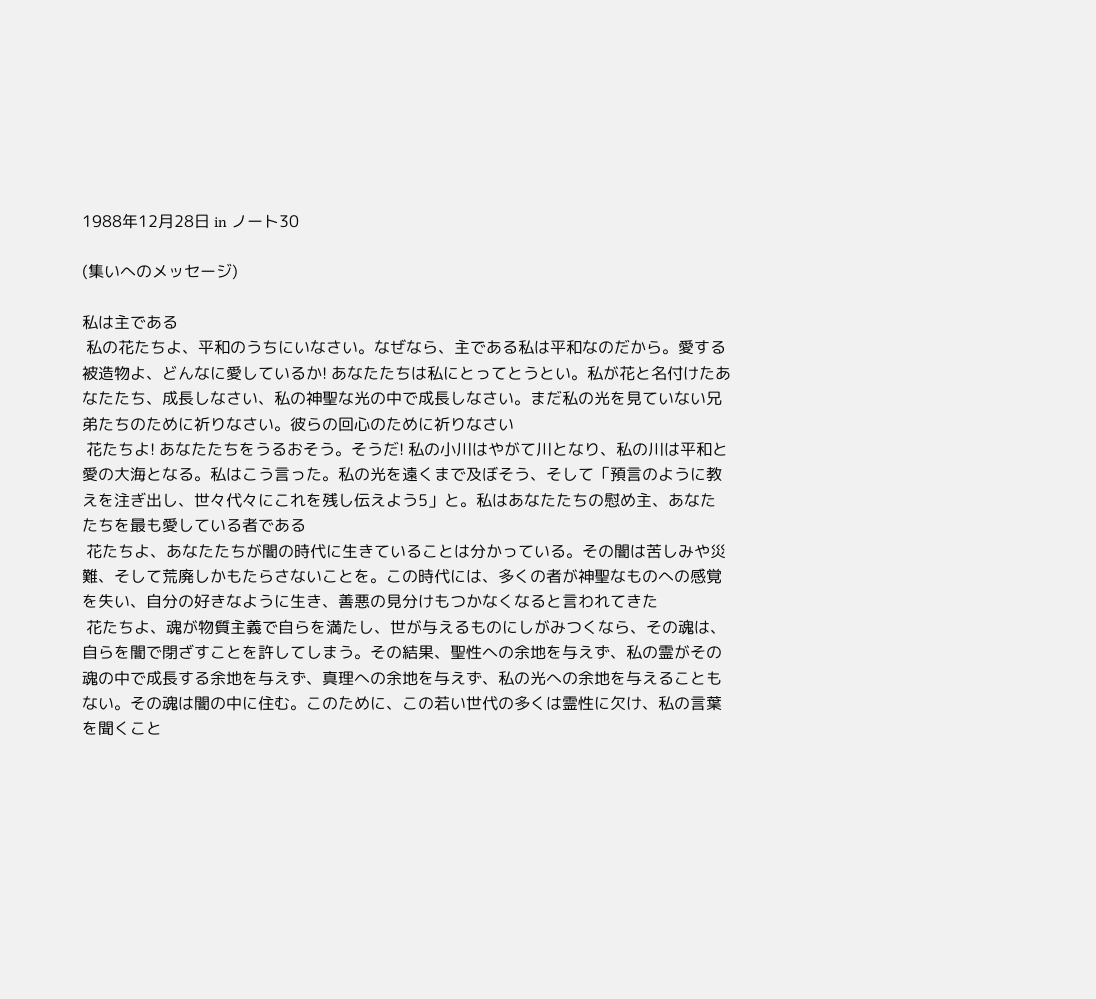1988年12月28日 in ノート30

(集いへのメッセージ)

私は主である
 私の花たちよ、平和のうちにいなさい。なぜなら、主である私は平和なのだから。愛する被造物よ、どんなに愛しているか! あなたたちは私にとってとうとい。私が花と名付けたあなたたち、成長しなさい、私の神聖な光の中で成長しなさい。まだ私の光を見ていない兄弟たちのために祈りなさい。彼らの回心のために祈りなさい
 花たちよ! あなたたちをうるおそう。そうだ! 私の小川はやがて川となり、私の川は平和と愛の大海となる。私はこう言った。私の光を遠くまで及ぼそう、そして「預言のように教えを注ぎ出し、世々代々にこれを残し伝えよう5」と。私はあなたたちの慰め主、あなたたちを最も愛している者である
 花たちよ、あなたたちが闇の時代に生きていることは分かっている。その闇は苦しみや災難、そして荒廃しかもたらさないことを。この時代には、多くの者が神聖なものへの感覚を失い、自分の好きなように生き、善悪の見分けもつかなくなると言われてきた
 花たちよ、魂が物質主義で自らを満たし、世が与えるものにしがみつくなら、その魂は、自らを闇で閉ざすことを許してしまう。その結果、聖性への余地を与えず、私の霊がその魂の中で成長する余地を与えず、真理への余地を与えず、私の光への余地を与えることもない。その魂は闇の中に住む。このために、この若い世代の多くは霊性に欠け、私の言葉を聞くこと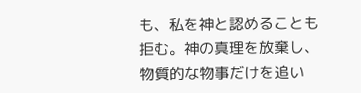も、私を神と認めることも拒む。神の真理を放棄し、物質的な物事だけを追い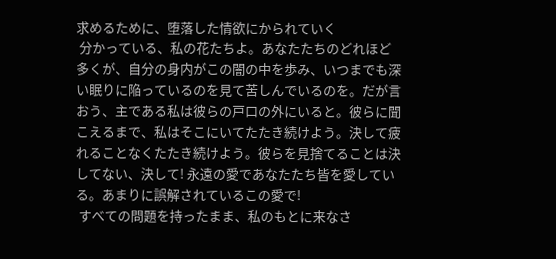求めるために、堕落した情欲にかられていく
 分かっている、私の花たちよ。あなたたちのどれほど多くが、自分の身内がこの闇の中を歩み、いつまでも深い眠りに陥っているのを見て苦しんでいるのを。だが言おう、主である私は彼らの戸口の外にいると。彼らに聞こえるまで、私はそこにいてたたき続けよう。決して疲れることなくたたき続けよう。彼らを見捨てることは決してない、決して! 永遠の愛であなたたち皆を愛している。あまりに誤解されているこの愛で!
 すべての問題を持ったまま、私のもとに来なさ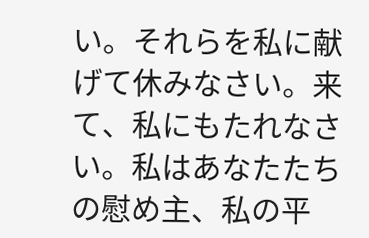い。それらを私に献げて休みなさい。来て、私にもたれなさい。私はあなたたちの慰め主、私の平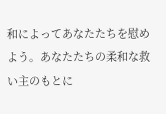和によってあなたたちを慰めよう。あなたたちの柔和な救い主のもとに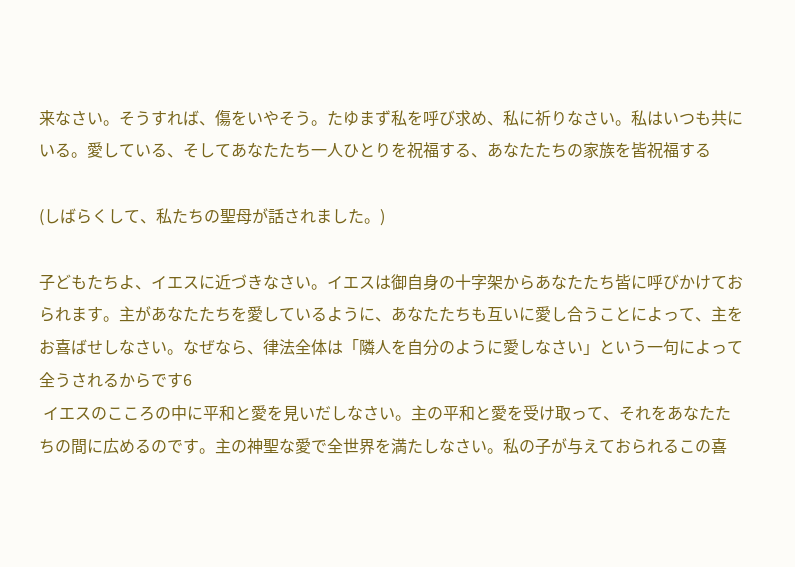来なさい。そうすれば、傷をいやそう。たゆまず私を呼び求め、私に祈りなさい。私はいつも共にいる。愛している、そしてあなたたち一人ひとりを祝福する、あなたたちの家族を皆祝福する

(しばらくして、私たちの聖母が話されました。)

子どもたちよ、イエスに近づきなさい。イエスは御自身の十字架からあなたたち皆に呼びかけておられます。主があなたたちを愛しているように、あなたたちも互いに愛し合うことによって、主をお喜ばせしなさい。なぜなら、律法全体は「隣人を自分のように愛しなさい」という一句によって全うされるからです6
 イエスのこころの中に平和と愛を見いだしなさい。主の平和と愛を受け取って、それをあなたたちの間に広めるのです。主の神聖な愛で全世界を満たしなさい。私の子が与えておられるこの喜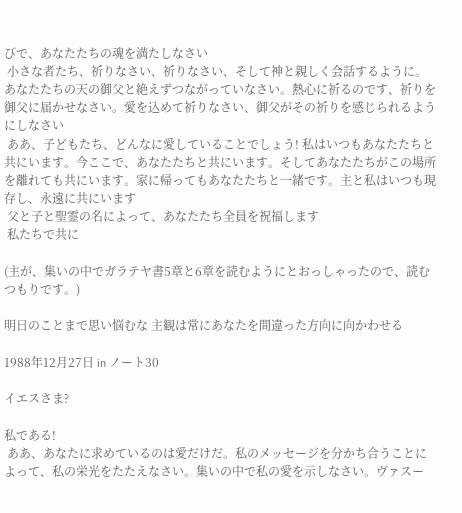びで、あなたたちの魂を満たしなさい
 小さな者たち、祈りなさい、祈りなさい、そして神と親しく会話するように。あなたたちの天の御父と絶えずつながっていなさい。熱心に祈るのです、祈りを御父に届かせなさい。愛を込めて祈りなさい、御父がその祈りを感じられるようにしなさい
 ああ、子どもたち、どんなに愛していることでしょう! 私はいつもあなたたちと共にいます。今ここで、あなたたちと共にいます。そしてあなたたちがこの場所を離れても共にいます。家に帰ってもあなたたちと一緒です。主と私はいつも現存し、永遠に共にいます
 父と子と聖霊の名によって、あなたたち全員を祝福します
 私たちで共に

(主が、集いの中でガラテヤ書5章と6章を読むようにとおっしゃったので、読むつもりです。)

明日のことまで思い悩むな 主観は常にあなたを間違った方向に向かわせる

1988年12月27日 in ノート30

イエスさま?

私である!
 ああ、あなたに求めているのは愛だけだ。私のメッセージを分かち合うことによって、私の栄光をたたえなさい。集いの中で私の愛を示しなさい。ヴァスー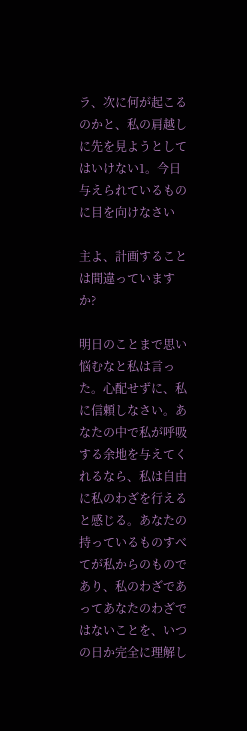ラ、次に何が起こるのかと、私の肩越しに先を見ようとしてはいけない1。今日与えられているものに目を向けなさい

主よ、計画することは間違っていますか?

明日のことまで思い悩むなと私は言った。心配せずに、私に信頼しなさい。あなたの中で私が呼吸する余地を与えてくれるなら、私は自由に私のわざを行えると感じる。あなたの持っているものすべてが私からのものであり、私のわざであってあなたのわざではないことを、いつの日か完全に理解し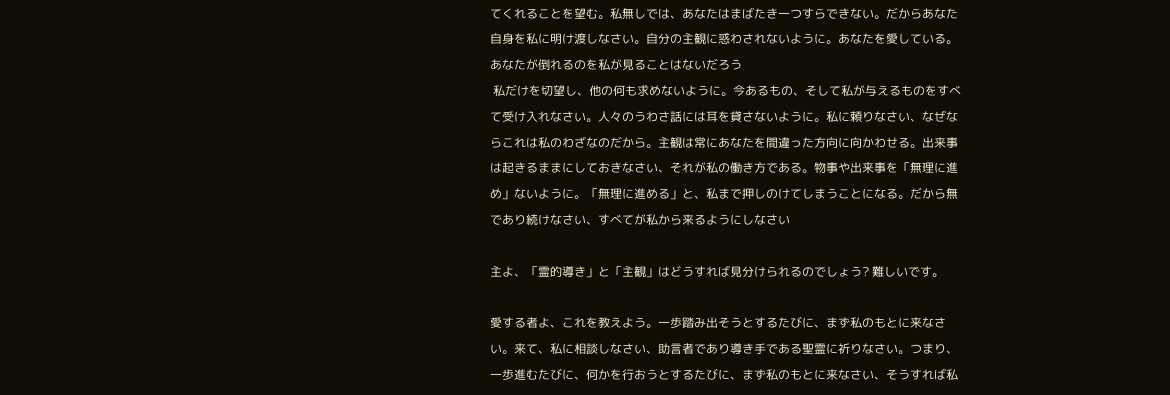てくれることを望む。私無しでは、あなたはまばたき一つすらできない。だからあなた自身を私に明け渡しなさい。自分の主観に惑わされないように。あなたを愛している。あなたが倒れるのを私が見ることはないだろう
 私だけを切望し、他の何も求めないように。今あるもの、そして私が与えるものをすべて受け入れなさい。人々のうわさ話には耳を貸さないように。私に頼りなさい、なぜならこれは私のわざなのだから。主観は常にあなたを間違った方向に向かわせる。出来事は起きるままにしておきなさい、それが私の働き方である。物事や出来事を「無理に進め」ないように。「無理に進める」と、私まで押しのけてしまうことになる。だから無であり続けなさい、すべてが私から来るようにしなさい

主よ、「霊的導き」と「主観」はどうすれば見分けられるのでしょう? 難しいです。

愛する者よ、これを教えよう。一歩踏み出そうとするたびに、まず私のもとに来なさい。来て、私に相談しなさい、助言者であり導き手である聖霊に祈りなさい。つまり、一歩進むたびに、何かを行おうとするたびに、まず私のもとに来なさい、そうすれば私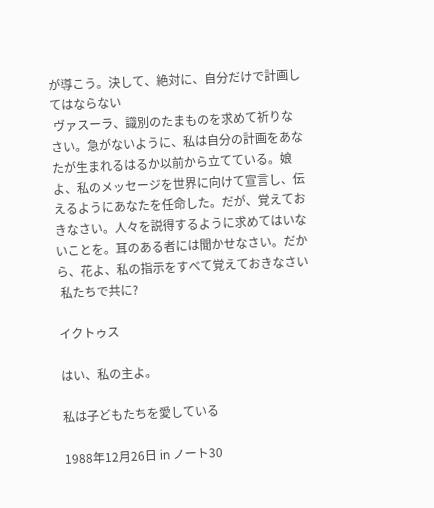が導こう。決して、絶対に、自分だけで計画してはならない
 ヴァスーラ、識別のたまものを求めて祈りなさい。急がないように、私は自分の計画をあなたが生まれるはるか以前から立てている。娘よ、私のメッセージを世界に向けて宣言し、伝えるようにあなたを任命した。だが、覚えておきなさい。人々を説得するように求めてはいないことを。耳のある者には聞かせなさい。だから、花よ、私の指示をすべて覚えておきなさい
 私たちで共に?

イクトゥス

はい、私の主よ。

私は子どもたちを愛している

1988年12月26日 in ノート30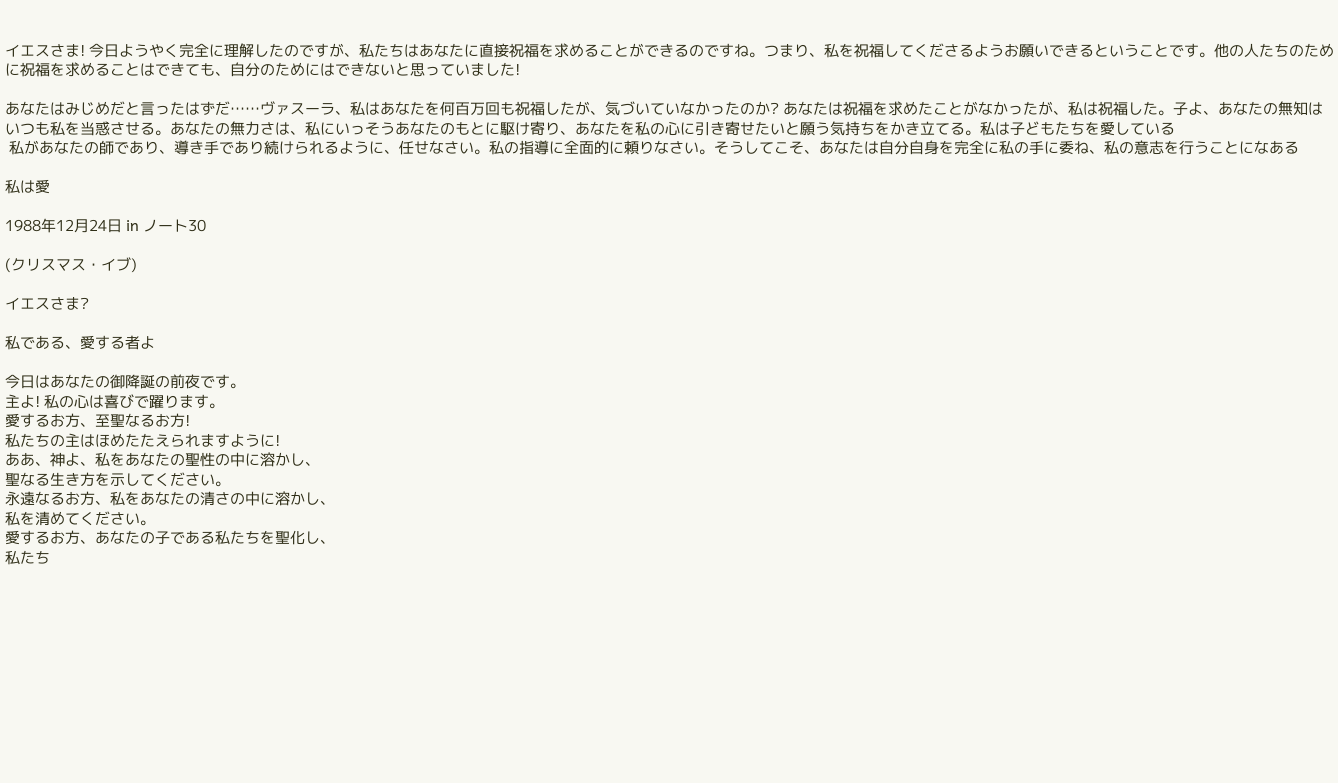イエスさま! 今日ようやく完全に理解したのですが、私たちはあなたに直接祝福を求めることができるのですね。つまり、私を祝福してくださるようお願いできるということです。他の人たちのために祝福を求めることはできても、自分のためにはできないと思っていました!

あなたはみじめだと言ったはずだ……ヴァスーラ、私はあなたを何百万回も祝福したが、気づいていなかったのか? あなたは祝福を求めたことがなかったが、私は祝福した。子よ、あなたの無知はいつも私を当惑させる。あなたの無力さは、私にいっそうあなたのもとに駆け寄り、あなたを私の心に引き寄せたいと願う気持ちをかき立てる。私は子どもたちを愛している
 私があなたの師であり、導き手であり続けられるように、任せなさい。私の指導に全面的に頼りなさい。そうしてこそ、あなたは自分自身を完全に私の手に委ね、私の意志を行うことになある

私は愛

1988年12月24日 in ノート30

(クリスマス・イブ)

イエスさま?

私である、愛する者よ

今日はあなたの御降誕の前夜です。
主よ! 私の心は喜びで躍ります。
愛するお方、至聖なるお方!
私たちの主はほめたたえられますように!
ああ、神よ、私をあなたの聖性の中に溶かし、
聖なる生き方を示してください。
永遠なるお方、私をあなたの清さの中に溶かし、
私を清めてください。
愛するお方、あなたの子である私たちを聖化し、
私たち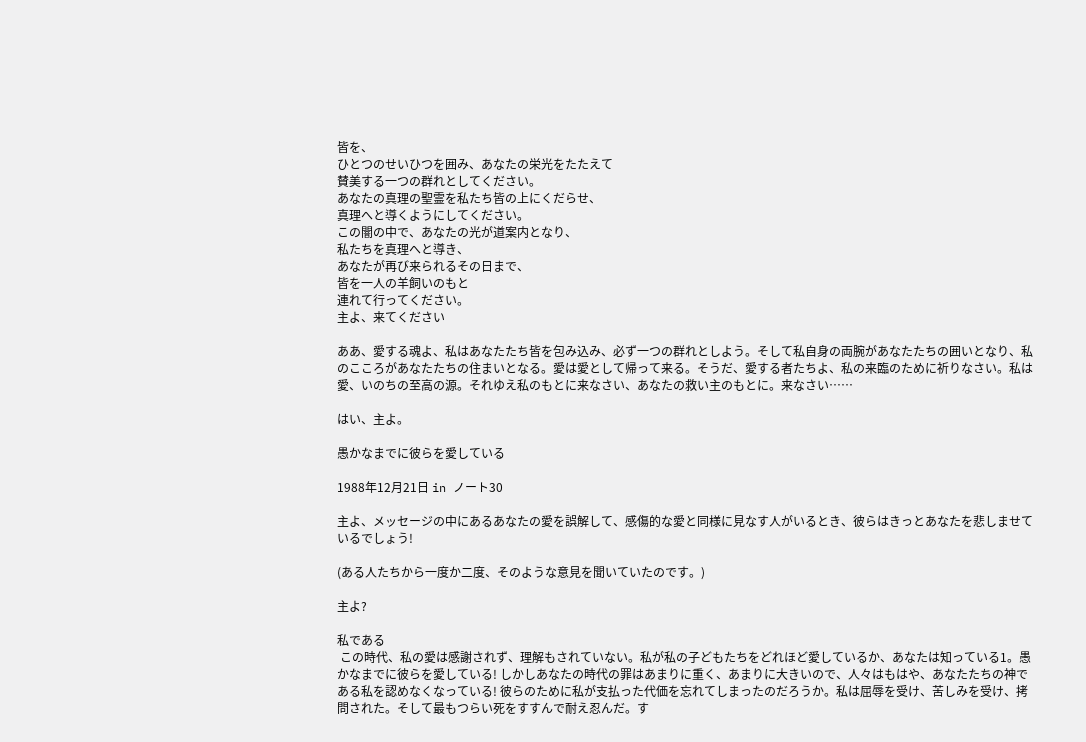皆を、
ひとつのせいひつを囲み、あなたの栄光をたたえて
賛美する一つの群れとしてください。
あなたの真理の聖霊を私たち皆の上にくだらせ、
真理へと導くようにしてください。
この闇の中で、あなたの光が道案内となり、
私たちを真理へと導き、
あなたが再び来られるその日まで、
皆を一人の羊飼いのもと
連れて行ってください。
主よ、来てください

ああ、愛する魂よ、私はあなたたち皆を包み込み、必ず一つの群れとしよう。そして私自身の両腕があなたたちの囲いとなり、私のこころがあなたたちの住まいとなる。愛は愛として帰って来る。そうだ、愛する者たちよ、私の来臨のために祈りなさい。私は愛、いのちの至高の源。それゆえ私のもとに来なさい、あなたの救い主のもとに。来なさい……

はい、主よ。

愚かなまでに彼らを愛している

1988年12月21日 in ノート30

主よ、メッセージの中にあるあなたの愛を誤解して、感傷的な愛と同様に見なす人がいるとき、彼らはきっとあなたを悲しませているでしょう!

(ある人たちから一度か二度、そのような意見を聞いていたのです。)

主よ?

私である
 この時代、私の愛は感謝されず、理解もされていない。私が私の子どもたちをどれほど愛しているか、あなたは知っている1。愚かなまでに彼らを愛している! しかしあなたの時代の罪はあまりに重く、あまりに大きいので、人々はもはや、あなたたちの神である私を認めなくなっている! 彼らのために私が支払った代価を忘れてしまったのだろうか。私は屈辱を受け、苦しみを受け、拷問された。そして最もつらい死をすすんで耐え忍んだ。す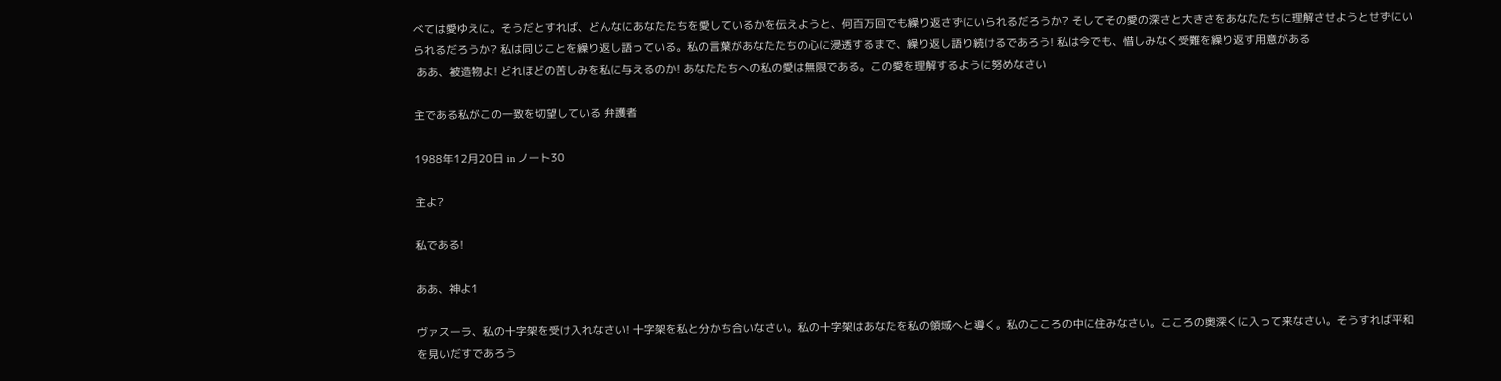べては愛ゆえに。そうだとすれば、どんなにあなたたちを愛しているかを伝えようと、何百万回でも繰り返さずにいられるだろうか? そしてその愛の深さと大きさをあなたたちに理解させようとせずにいられるだろうか? 私は同じことを繰り返し語っている。私の言葉があなたたちの心に浸透するまで、繰り返し語り続けるであろう! 私は今でも、惜しみなく受難を繰り返す用意がある
 ああ、被造物よ! どれほどの苦しみを私に与えるのか! あなたたちへの私の愛は無限である。この愛を理解するように努めなさい

主である私がこの一致を切望している 弁護者

1988年12月20日 in ノート30

主よ?

私である!

ああ、神よ1

ヴァスーラ、私の十字架を受け入れなさい! 十字架を私と分かち合いなさい。私の十字架はあなたを私の領域へと導く。私のこころの中に住みなさい。こころの奥深くに入って来なさい。そうすれば平和を見いだすであろう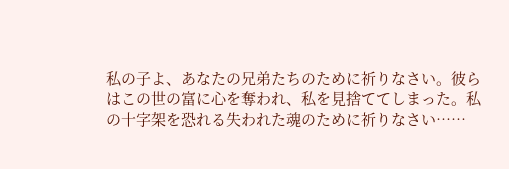私の子よ、あなたの兄弟たちのために祈りなさい。彼らはこの世の富に心を奪われ、私を見捨ててしまった。私の十字架を恐れる失われた魂のために祈りなさい……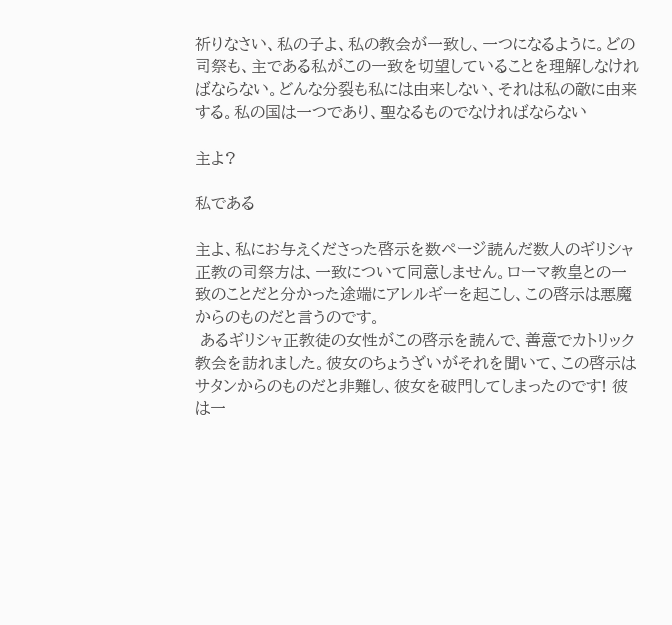祈りなさい、私の子よ、私の教会が一致し、一つになるように。どの司祭も、主である私がこの一致を切望していることを理解しなければならない。どんな分裂も私には由来しない、それは私の敵に由来する。私の国は一つであり、聖なるものでなければならない

主よ?

私である

主よ、私にお与えくださった啓示を数ページ読んだ数人のギリシャ正教の司祭方は、一致について同意しません。ローマ教皇との一致のことだと分かった途端にアレルギーを起こし、この啓示は悪魔からのものだと言うのです。
 あるギリシャ正教徒の女性がこの啓示を読んで、善意でカトリック教会を訪れました。彼女のちょうざいがそれを聞いて、この啓示はサタンからのものだと非難し、彼女を破門してしまったのです! 彼は一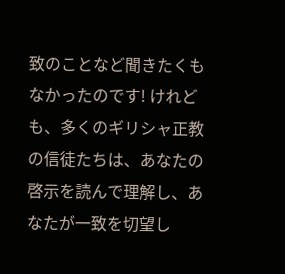致のことなど聞きたくもなかったのです! けれども、多くのギリシャ正教の信徒たちは、あなたの啓示を読んで理解し、あなたが一致を切望し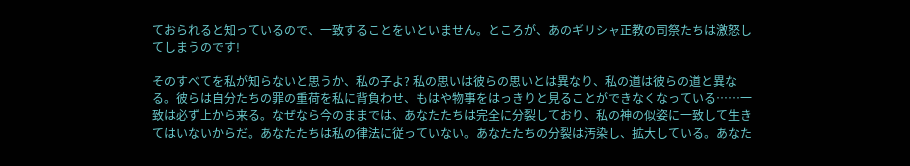ておられると知っているので、一致することをいといません。ところが、あのギリシャ正教の司祭たちは激怒してしまうのです!

そのすべてを私が知らないと思うか、私の子よ? 私の思いは彼らの思いとは異なり、私の道は彼らの道と異なる。彼らは自分たちの罪の重荷を私に背負わせ、もはや物事をはっきりと見ることができなくなっている……一致は必ず上から来る。なぜなら今のままでは、あなたたちは完全に分裂しており、私の神の似姿に一致して生きてはいないからだ。あなたたちは私の律法に従っていない。あなたたちの分裂は汚染し、拡大している。あなた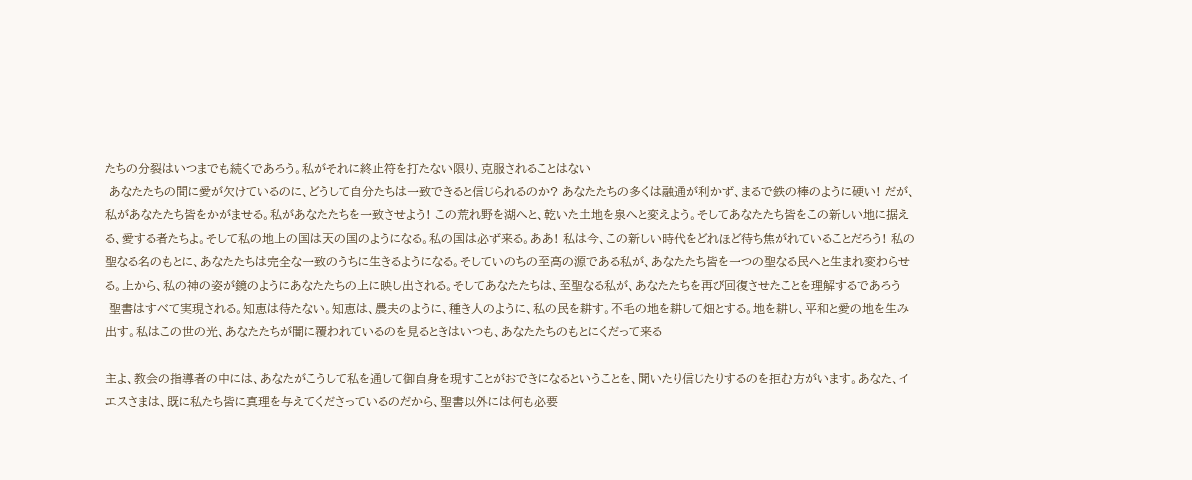たちの分裂はいつまでも続くであろう。私がそれに終止符を打たない限り、克服されることはない
 あなたたちの間に愛が欠けているのに、どうして自分たちは一致できると信じられるのか? あなたたちの多くは融通が利かず、まるで鉄の棒のように硬い! だが、私があなたたち皆をかがませる。私があなたたちを一致させよう! この荒れ野を湖へと、乾いた土地を泉へと変えよう。そしてあなたたち皆をこの新しい地に据える、愛する者たちよ。そして私の地上の国は天の国のようになる。私の国は必ず来る。ああ! 私は今、この新しい時代をどれほど待ち焦がれていることだろう! 私の聖なる名のもとに、あなたたちは完全な一致のうちに生きるようになる。そしていのちの至高の源である私が、あなたたち皆を一つの聖なる民へと生まれ変わらせる。上から、私の神の姿が鏡のようにあなたたちの上に映し出される。そしてあなたたちは、至聖なる私が、あなたたちを再び回復させたことを理解するであろう
 聖書はすべて実現される。知恵は待たない。知恵は、農夫のように、種き人のように、私の民を耕す。不毛の地を耕して畑とする。地を耕し、平和と愛の地を生み出す。私はこの世の光、あなたたちが闇に覆われているのを見るときはいつも、あなたたちのもとにくだって来る

主よ、教会の指導者の中には、あなたがこうして私を通して御自身を現すことがおできになるということを、聞いたり信じたりするのを拒む方がいます。あなた、イエスさまは、既に私たち皆に真理を与えてくださっているのだから、聖書以外には何も必要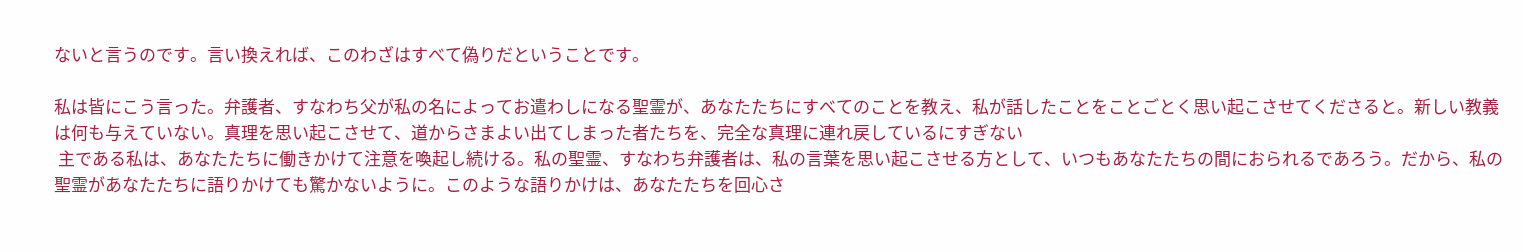ないと言うのです。言い換えれば、このわざはすべて偽りだということです。

私は皆にこう言った。弁護者、すなわち父が私の名によってお遣わしになる聖霊が、あなたたちにすべてのことを教え、私が話したことをことごとく思い起こさせてくださると。新しい教義は何も与えていない。真理を思い起こさせて、道からさまよい出てしまった者たちを、完全な真理に連れ戻しているにすぎない
 主である私は、あなたたちに働きかけて注意を喚起し続ける。私の聖霊、すなわち弁護者は、私の言葉を思い起こさせる方として、いつもあなたたちの間におられるであろう。だから、私の聖霊があなたたちに語りかけても驚かないように。このような語りかけは、あなたたちを回心さ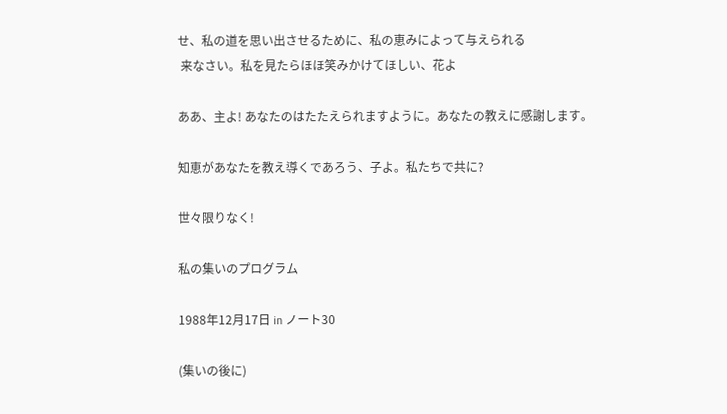せ、私の道を思い出させるために、私の恵みによって与えられる
 来なさい。私を見たらほほ笑みかけてほしい、花よ

ああ、主よ! あなたのはたたえられますように。あなたの教えに感謝します。

知恵があなたを教え導くであろう、子よ。私たちで共に?

世々限りなく!

私の集いのプログラム

1988年12月17日 in ノート30

(集いの後に)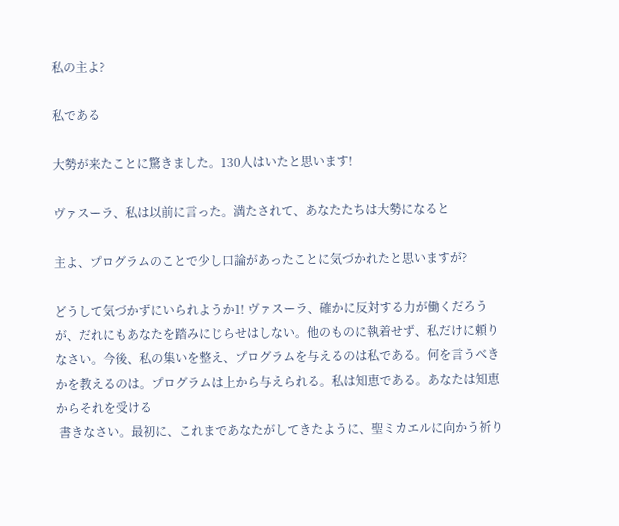私の主よ?

私である

大勢が来たことに驚きました。130人はいたと思います!

ヴァスーラ、私は以前に言った。満たされて、あなたたちは大勢になると

主よ、プログラムのことで少し口論があったことに気づかれたと思いますが?

どうして気づかずにいられようか1! ヴァスーラ、確かに反対する力が働くだろうが、だれにもあなたを踏みにじらせはしない。他のものに執着せず、私だけに頼りなさい。今後、私の集いを整え、プログラムを与えるのは私である。何を言うべきかを教えるのは。プログラムは上から与えられる。私は知恵である。あなたは知恵からそれを受ける
 書きなさい。最初に、これまであなたがしてきたように、聖ミカエルに向かう祈り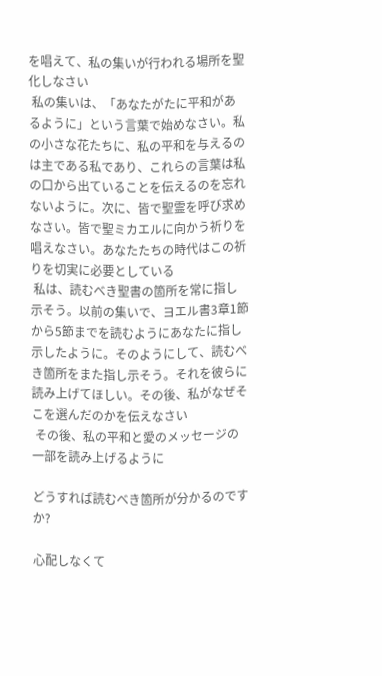を唱えて、私の集いが行われる場所を聖化しなさい
 私の集いは、「あなたがたに平和があるように」という言葉で始めなさい。私の小さな花たちに、私の平和を与えるのは主である私であり、これらの言葉は私の口から出ていることを伝えるのを忘れないように。次に、皆で聖霊を呼び求めなさい。皆で聖ミカエルに向かう祈りを唱えなさい。あなたたちの時代はこの祈りを切実に必要としている
 私は、読むべき聖書の箇所を常に指し示そう。以前の集いで、ヨエル書3章1節から5節までを読むようにあなたに指し示したように。そのようにして、読むべき箇所をまた指し示そう。それを彼らに読み上げてほしい。その後、私がなぜそこを選んだのかを伝えなさい
 その後、私の平和と愛のメッセージの一部を読み上げるように

どうすれば読むべき箇所が分かるのですか?

心配しなくて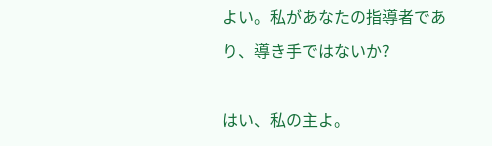よい。私があなたの指導者であり、導き手ではないか?

はい、私の主よ。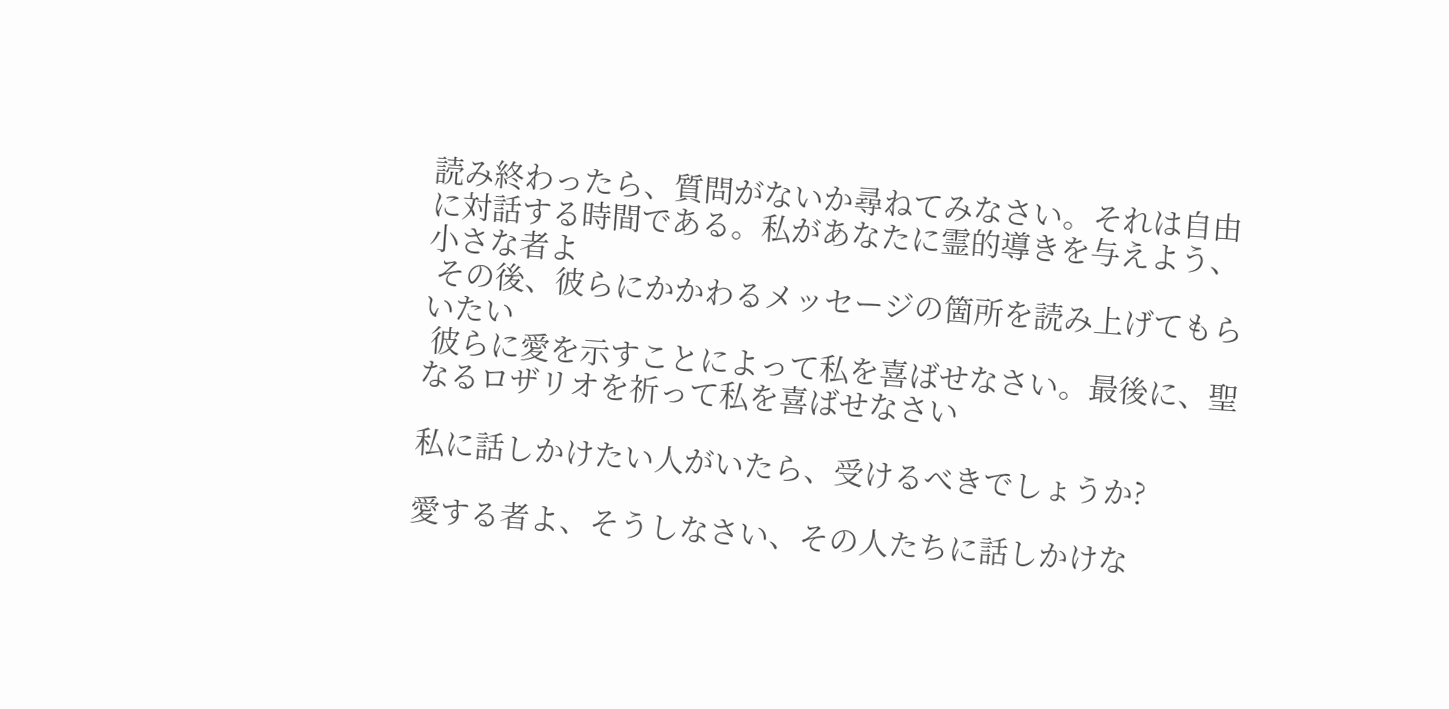読み終わったら、質問がないか尋ねてみなさい。それは自由に対話する時間である。私があなたに霊的導きを与えよう、小さな者よ
 その後、彼らにかかわるメッセージの箇所を読み上げてもらいたい
 彼らに愛を示すことによって私を喜ばせなさい。最後に、聖なるロザリオを祈って私を喜ばせなさい

私に話しかけたい人がいたら、受けるべきでしょうか?

愛する者よ、そうしなさい、その人たちに話しかけな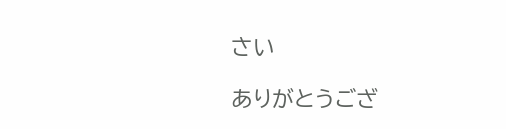さい

ありがとうござ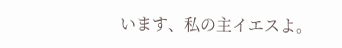います、私の主イエスよ。